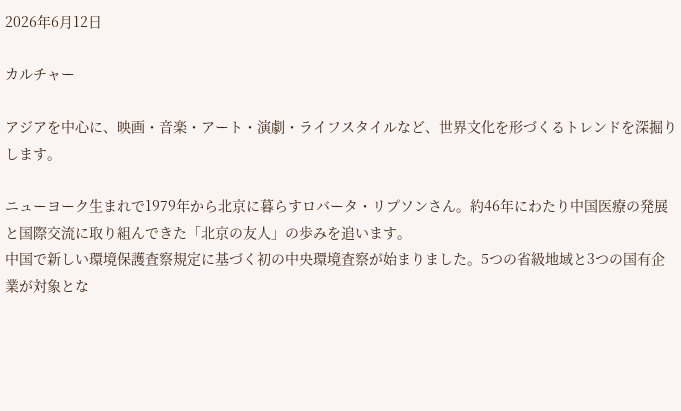2026年6月12日

カルチャー

アジアを中心に、映画・音楽・アート・演劇・ライフスタイルなど、世界文化を形づくるトレンドを深掘りします。

ニューヨーク生まれで1979年から北京に暮らすロバータ・リプソンさん。約46年にわたり中国医療の発展と国際交流に取り組んできた「北京の友人」の歩みを追います。
中国で新しい環境保護査察規定に基づく初の中央環境査察が始まりました。5つの省級地域と3つの国有企業が対象とな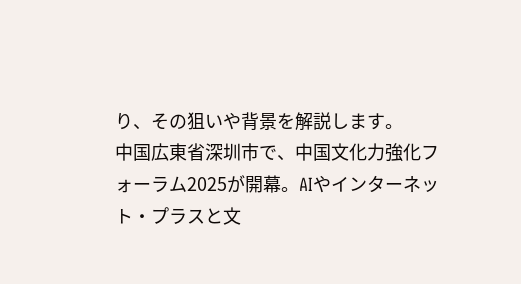り、その狙いや背景を解説します。
中国広東省深圳市で、中国文化力強化フォーラム2025が開幕。AIやインターネット・プラスと文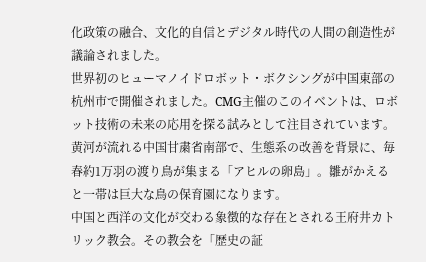化政策の融合、文化的自信とデジタル時代の人間の創造性が議論されました。
世界初のヒューマノイドロボット・ボクシングが中国東部の杭州市で開催されました。CMG主催のこのイベントは、ロボット技術の未来の応用を探る試みとして注目されています。
黄河が流れる中国甘粛省南部で、生態系の改善を背景に、毎春約1万羽の渡り鳥が集まる「アヒルの卵島」。雛がかえると一帯は巨大な鳥の保育園になります。
中国と西洋の文化が交わる象徴的な存在とされる王府井カトリック教会。その教会を「歴史の証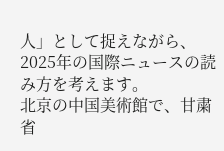人」として捉えながら、2025年の国際ニュースの読み方を考えます。
北京の中国美術館で、甘粛省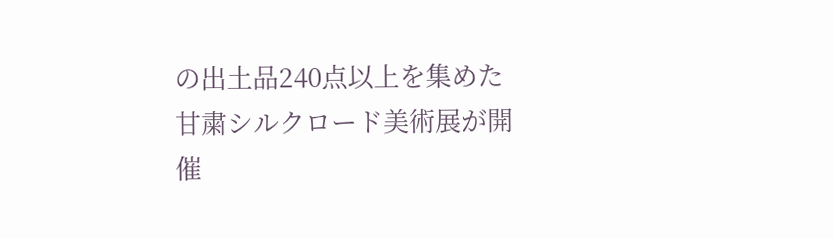の出土品240点以上を集めた甘粛シルクロード美術展が開催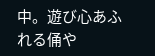中。遊び心あふれる俑や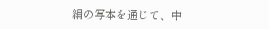絹の写本を通じて、中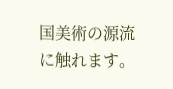国美術の源流に触れます。